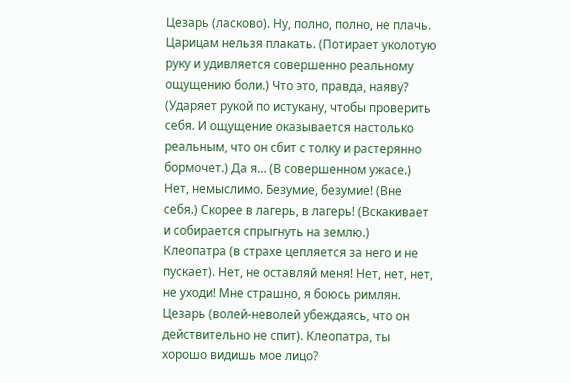Цезарь (ласково). Ну, полно, полно, не плачь. Царицам нельзя плакать. (Потирает уколотую руку и удивляется совершенно реальному ощущению боли.) Что это, правда, наяву? (Ударяет рукой по истукану, чтобы проверить себя. И ощущение оказывается настолько реальным, что он сбит с толку и растерянно бормочет.) Да я… (В совершенном ужасе.) Нет, немыслимо. Безумие, безумие! (Вне себя.) Скорее в лагерь, в лагерь! (Вскакивает и собирается спрыгнуть на землю.)
Клеопатра (в страхе цепляется за него и не пускает). Нет, не оставляй меня! Нет, нет, нет, не уходи! Мне страшно, я боюсь римлян.
Цезарь (волей-неволей убеждаясь, что он действительно не спит). Клеопатра, ты хорошо видишь мое лицо?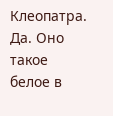Клеопатра. Да. Оно такое белое в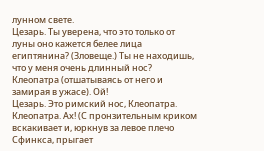лунном свете.
Цезарь. Ты уверена, что это только от луны оно кажется белее лица египтянина? (Зловеще.) Ты не находишь, что у меня очень длинный нос?
Клеопатра (отшатываясь от него и замирая в ужасе). Ой!
Цезарь. Это римский нос, Клеопатра.
Клеопатра. Ах! (С пронзительным криком вскакивает и, юркнув за левое плечо Сфинкса, прыгает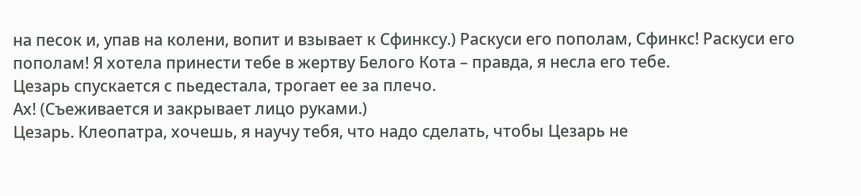на песок и, упав на колени, вопит и взывает к Сфинксу.) Раскуси его пополам, Сфинкс! Раскуси его пополам! Я хотела принести тебе в жертву Белого Кота – правда, я несла его тебе.
Цезарь спускается с пьедестала, трогает ее за плечо.
Ах! (Съеживается и закрывает лицо руками.)
Цезарь. Клеопатра, хочешь, я научу тебя, что надо сделать, чтобы Цезарь не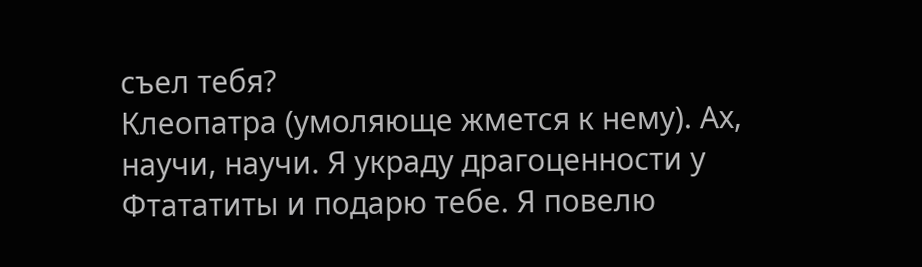съел тебя?
Клеопатра (умоляюще жмется к нему). Ах, научи, научи. Я украду драгоценности у Фтататиты и подарю тебе. Я повелю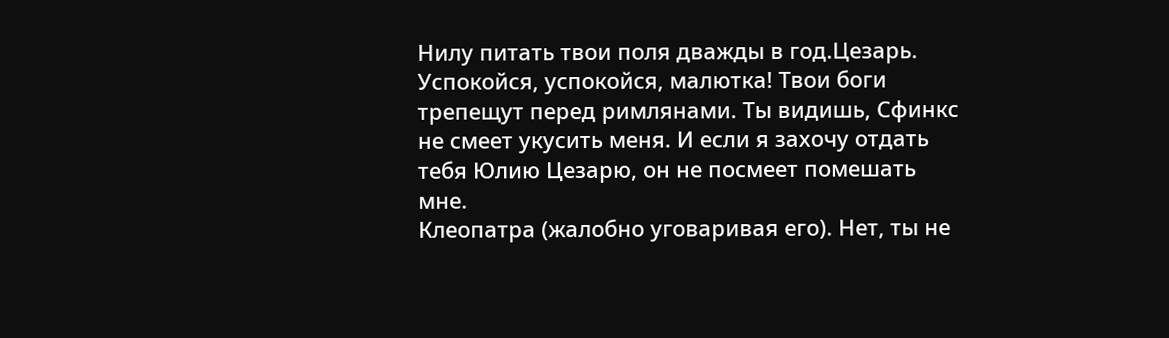Нилу питать твои поля дважды в год.Цезарь. Успокойся, успокойся, малютка! Твои боги трепещут перед римлянами. Ты видишь, Сфинкс не смеет укусить меня. И если я захочу отдать тебя Юлию Цезарю, он не посмеет помешать мне.
Клеопатра (жалобно уговаривая его). Нет, ты не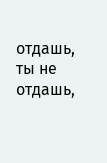отдашь, ты не отдашь,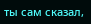ты сам сказал,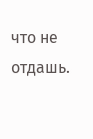что не отдашь.